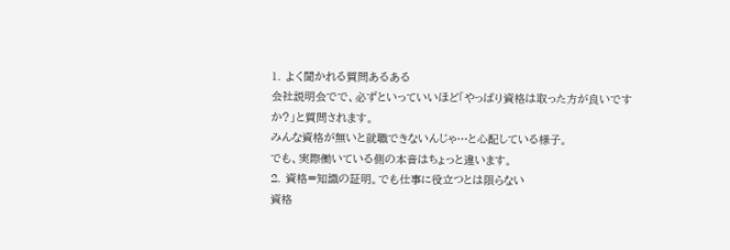1. よく聞かれる質問あるある
会社説明会でで、必ずといっていいほど「やっぱり資格は取った方が良いですか?」と質問されます。
みんな資格が無いと就職できないんじゃ…と心配している様子。
でも、実際働いている側の本音はちょっと違います。
2. 資格=知識の証明。でも仕事に役立つとは限らない
資格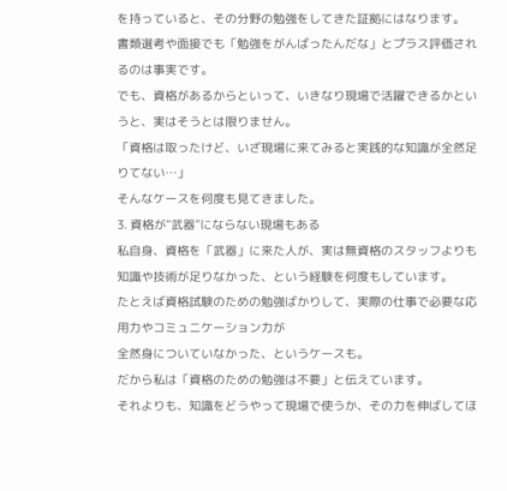を持っていると、その分野の勉強をしてきた証拠にはなります。
書類選考や面接でも「勉強をがんばったんだな」とプラス評価されるのは事実です。
でも、資格があるからといって、いきなり現場で活躍できるかというと、実はそうとは限りません。
「資格は取ったけど、いざ現場に来てみると実践的な知識が全然足りてない…」
そんなケースを何度も見てきました。
3. 資格が“武器”にならない現場もある
私自身、資格を「武器」に来た人が、実は無資格のスタッフよりも知識や技術が足りなかった、という経験を何度もしています。
たとえば資格試験のための勉強ばかりして、実際の仕事で必要な応用力やコミュニケーション力が
全然身についていなかった、というケースも。
だから私は「資格のための勉強は不要」と伝えています。
それよりも、知識をどうやって現場で使うか、その力を伸ばしてほ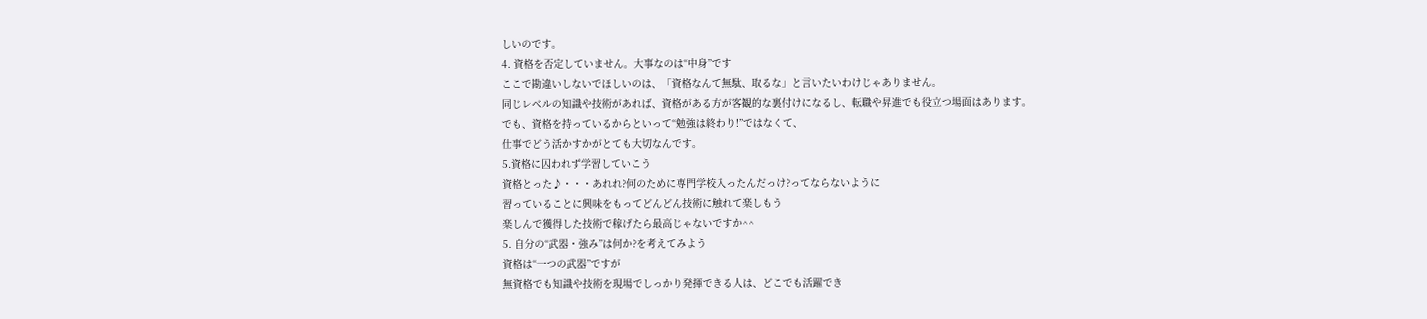しいのです。
4. 資格を否定していません。大事なのは“中身”です
ここで勘違いしないでほしいのは、「資格なんて無駄、取るな」と言いたいわけじゃありません。
同じレベルの知識や技術があれば、資格がある方が客観的な裏付けになるし、転職や昇進でも役立つ場面はあります。
でも、資格を持っているからといって“勉強は終わり!”ではなくて、
仕事でどう活かすかがとても大切なんです。
5.資格に囚われず学習していこう
資格とった♪・・・あれれ?何のために専門学校入ったんだっけ?ってならないように
習っていることに興味をもってどんどん技術に触れて楽しもう
楽しんで獲得した技術で稼げたら最高じゃないですか^^
5. 自分の“武器・強み”は何か?を考えてみよう
資格は“一つの武器”ですが
無資格でも知識や技術を現場でしっかり発揮できる人は、どこでも活躍でき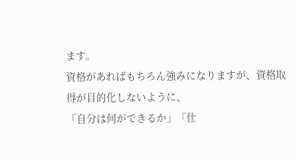ます。
資格があればもちろん強みになりますが、資格取得が目的化しないように、
「自分は何ができるか」「仕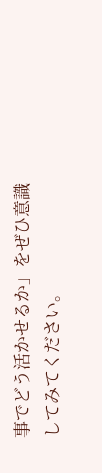事でどう活かせるか」をぜひ意識してみてください。